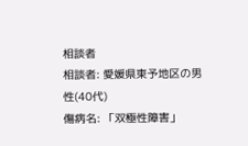相談者
相談者: 愛媛県東予地区の男性(40代)
傷病名: 「双極性障害」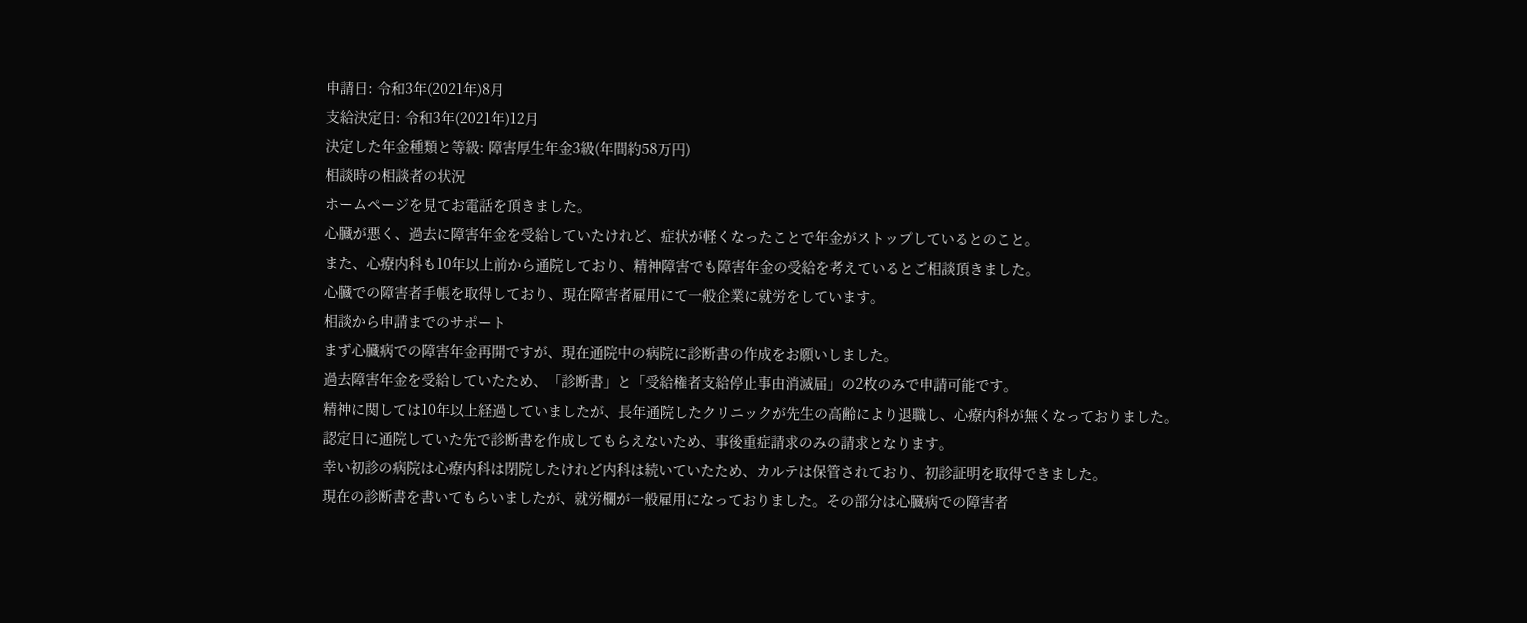申請日: 令和3年(2021年)8月
支給決定日: 令和3年(2021年)12月
決定した年金種類と等級: 障害厚生年金3級(年間約58万円)
相談時の相談者の状況
ホームページを見てお電話を頂きました。
心臓が悪く、過去に障害年金を受給していたけれど、症状が軽くなったことで年金がストップしているとのこと。
また、心療内科も10年以上前から通院しており、精神障害でも障害年金の受給を考えているとご相談頂きました。
心臓での障害者手帳を取得しており、現在障害者雇用にて一般企業に就労をしています。
相談から申請までのサポート
まず心臓病での障害年金再開ですが、現在通院中の病院に診断書の作成をお願いしました。
過去障害年金を受給していたため、「診断書」と「受給権者支給停止事由消滅届」の2枚のみで申請可能です。
精神に関しては10年以上経過していましたが、長年通院したクリニックが先生の高齢により退職し、心療内科が無くなっておりました。
認定日に通院していた先で診断書を作成してもらえないため、事後重症請求のみの請求となります。
幸い初診の病院は心療内科は閉院したけれど内科は続いていたため、カルテは保管されており、初診証明を取得できました。
現在の診断書を書いてもらいましたが、就労欄が一般雇用になっておりました。その部分は心臓病での障害者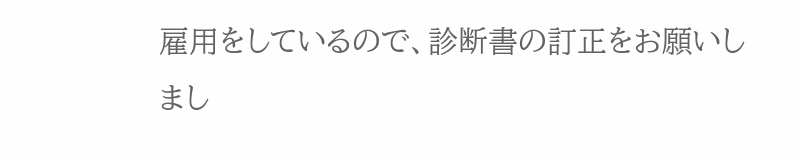雇用をしているので、診断書の訂正をお願いしまし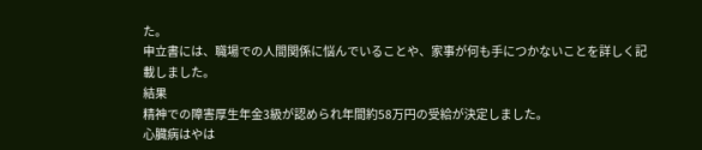た。
申立書には、職場での人間関係に悩んでいることや、家事が何も手につかないことを詳しく記載しました。
結果
精神での障害厚生年金3級が認められ年間約58万円の受給が決定しました。
心臓病はやは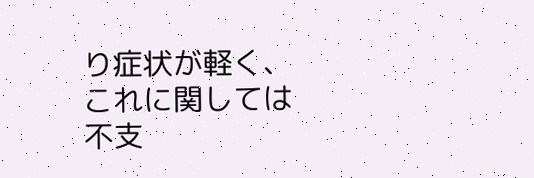り症状が軽く、これに関しては不支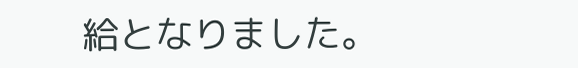給となりました。